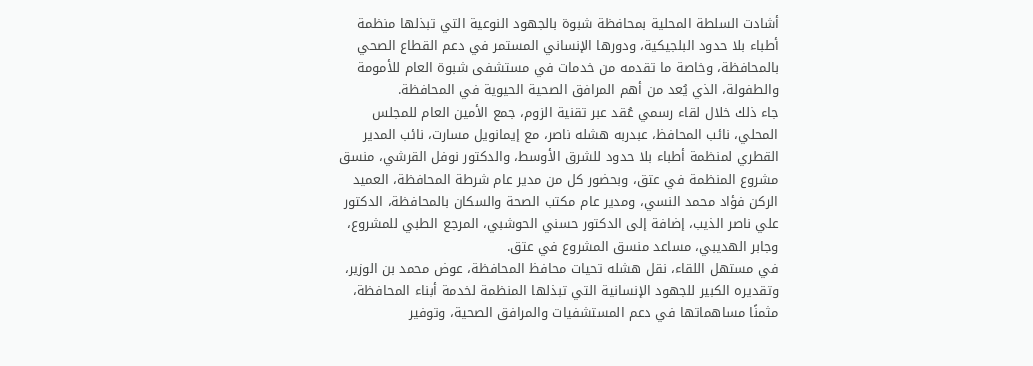أشادت السلطة المحلية بمحافظة شبوة بالجهود النوعية التي تبذلها منظمة أطباء بلا حدود البلجيكية، ودورها الإنساني المستمر في دعم القطاع الصحي بالمحافظة، وخاصة ما تقدمه من خدمات في مستشفى شبوة العام للأمومة والطفولة، الذي يُعد من أهم المرافق الصحية الحيوية في المحافظة.
جاء ذلك خلال لقاء رسمي عُقد عبر تقنية الزوم، جمع الأمين العام للمجلس المحلي، نائب المحافظ، عبدربه هشله ناصر، مع إيمانويل مسارت، نائب المدير القطري لمنظمة أطباء بلا حدود للشرق الأوسط، والدكتور نوفل القرشي، منسق مشروع المنظمة في عتق، وبحضور كل من مدير عام شرطة المحافظة، العميد الركن فؤاد محمد النسي، ومدير عام مكتب الصحة والسكان بالمحافظة، الدكتور علي ناصر الذيب، إضافة إلى الدكتور حسني الحوشبي، المرجع الطبي للمشروع، وجابر الهديبي، مساعد منسق المشروع في عتق.
في مستهل اللقاء، نقل هشله تحيات محافظ المحافظة، عوض محمد بن الوزير، وتقديره الكبير للجهود الإنسانية التي تبذلها المنظمة لخدمة أبناء المحافظة، مثمنًا مساهماتها في دعم المستشفيات والمرافق الصحية، وتوفير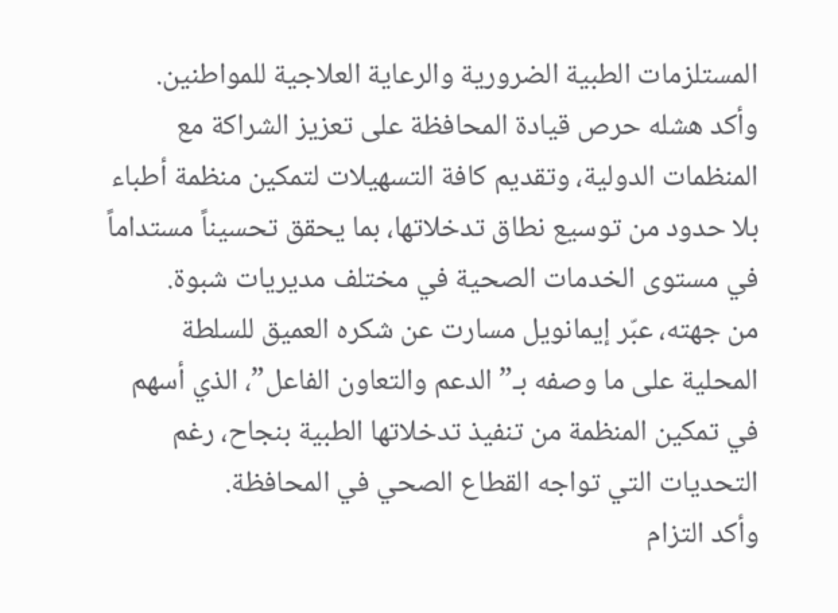المستلزمات الطبية الضرورية والرعاية العلاجية للمواطنين.
وأكد هشله حرص قيادة المحافظة على تعزيز الشراكة مع المنظمات الدولية، وتقديم كافة التسهيلات لتمكين منظمة أطباء بلا حدود من توسيع نطاق تدخلاتها، بما يحقق تحسيناً مستداماً في مستوى الخدمات الصحية في مختلف مديريات شبوة.
من جهته، عبّر إيمانويل مسارت عن شكره العميق للسلطة المحلية على ما وصفه بـ”الدعم والتعاون الفاعل”، الذي أسهم في تمكين المنظمة من تنفيذ تدخلاتها الطبية بنجاح، رغم التحديات التي تواجه القطاع الصحي في المحافظة.
وأكد التزام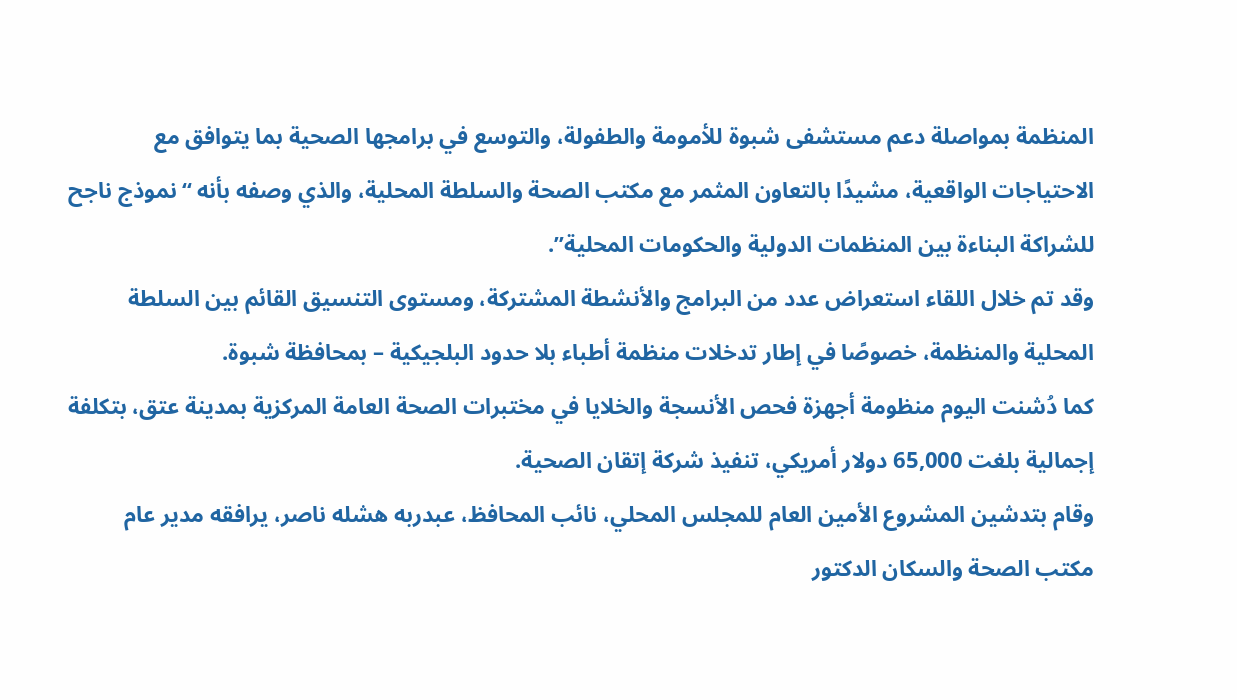المنظمة بمواصلة دعم مستشفى شبوة للأمومة والطفولة، والتوسع في برامجها الصحية بما يتوافق مع الاحتياجات الواقعية، مشيدًا بالتعاون المثمر مع مكتب الصحة والسلطة المحلية، والذي وصفه بأنه “نموذج ناجح للشراكة البناءة بين المنظمات الدولية والحكومات المحلية”.
وقد تم خلال اللقاء استعراض عدد من البرامج والأنشطة المشتركة، ومستوى التنسيق القائم بين السلطة المحلية والمنظمة، خصوصًا في إطار تدخلات منظمة أطباء بلا حدود البلجيكية – بمحافظة شبوة.
كما دُشنت اليوم منظومة أجهزة فحص الأنسجة والخلايا في مختبرات الصحة العامة المركزية بمدينة عتق، بتكلفة إجمالية بلغت 65,000 دولار أمريكي، تنفيذ شركة إتقان الصحية.
وقام بتدشين المشروع الأمين العام للمجلس المحلي، نائب المحافظ، عبدربه هشله ناصر، يرافقه مدير عام مكتب الصحة والسكان الدكتور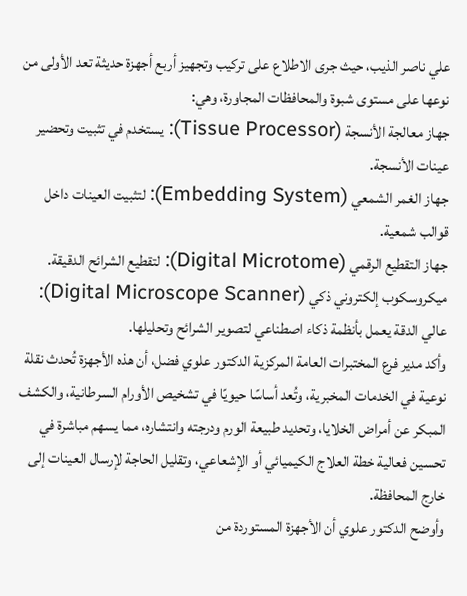علي ناصر الذيب، حيث جرى الاطلاع على تركيب وتجهيز أربع أجهزة حديثة تعد الأولى من نوعها على مستوى شبوة والمحافظات المجاورة، وهي:
جهاز معالجة الأنسجة (Tissue Processor): يستخدم في تثبيت وتحضير عينات الأنسجة.
جهاز الغمر الشمعي (Embedding System): لتثبيت العينات داخل قوالب شمعية.
جهاز التقطيع الرقمي (Digital Microtome): لتقطيع الشرائح الدقيقة.
ميكروسكوب إلكتروني ذكي (Digital Microscope Scanner): عالي الدقة يعمل بأنظمة ذكاء اصطناعي لتصوير الشرائح وتحليلها.
وأكد مدير فرع المختبرات العامة المركزية الدكتور علوي فضل، أن هذه الأجهزة تُحدث نقلة نوعية في الخدمات المخبرية، وتُعد أساسًا حيويًا في تشخيص الأورام السرطانية، والكشف المبكر عن أمراض الخلايا، وتحديد طبيعة الورم ودرجته وانتشاره، مما يسهم مباشرة في تحسين فعالية خطة العلاج الكيميائي أو الإشعاعي، وتقليل الحاجة لإرسال العينات إلى خارج المحافظة.
وأوضح الدكتور علوي أن الأجهزة المستوردة من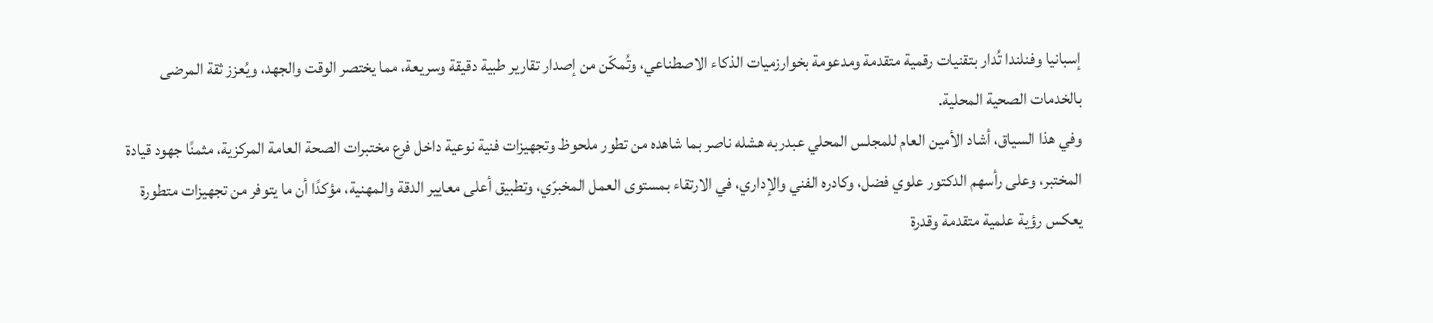إسبانيا وفنلندا تُدار بتقنيات رقمية متقدمة ومدعومة بخوارزميات الذكاء الاصطناعي، وتُمكّن من إصدار تقارير طبية دقيقة وسريعة، مما يختصر الوقت والجهد، ويُعزز ثقة المرضى بالخدمات الصحية المحلية.
وفي هذا السياق، أشاد الأمين العام للمجلس المحلي عبدربه هشله ناصر بما شاهده من تطور ملحوظ وتجهيزات فنية نوعية داخل فرع مختبرات الصحة العامة المركزية، مثمنًا جهود قيادة المختبر، وعلى رأسهم الدكتور علوي فضل، وكادره الفني والإداري، في الارتقاء بمستوى العمل المخبرّي، وتطبيق أعلى معايير الدقة والمهنية، مؤكدًا أن ما يتوفر من تجهيزات متطورة يعكس رؤية علمية متقدمة وقدرة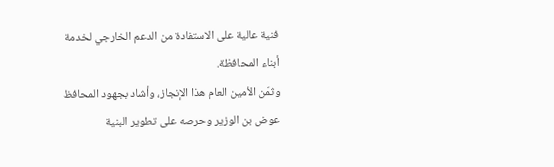فنية عالية على الاستفادة من الدعم الخارجي لخدمة أبناء المحافظة.
وثمّن الأمين العام هذا الإنجاز، وأشاد بجهود المحافظ عوض بن الوزير وحرصه على تطوير البنية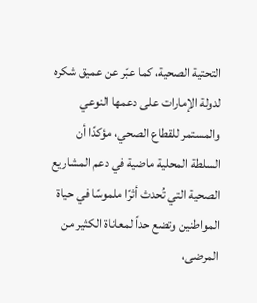التحتية الصحية، كما عبّر عن عميق شكره لدولة الإمارات على دعمها النوعي والمستمر للقطاع الصحي، مؤكدًا أن السلطة المحلية ماضية في دعم المشاريع الصحية التي تُحدث أثرًا ملموسًا في حياة المواطنين وتضع حداً لمعاناة الكثير من المرضى،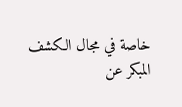خاصة في مجال الكشف المبكر عن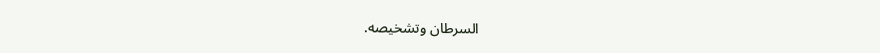السرطان وتشخيصه.